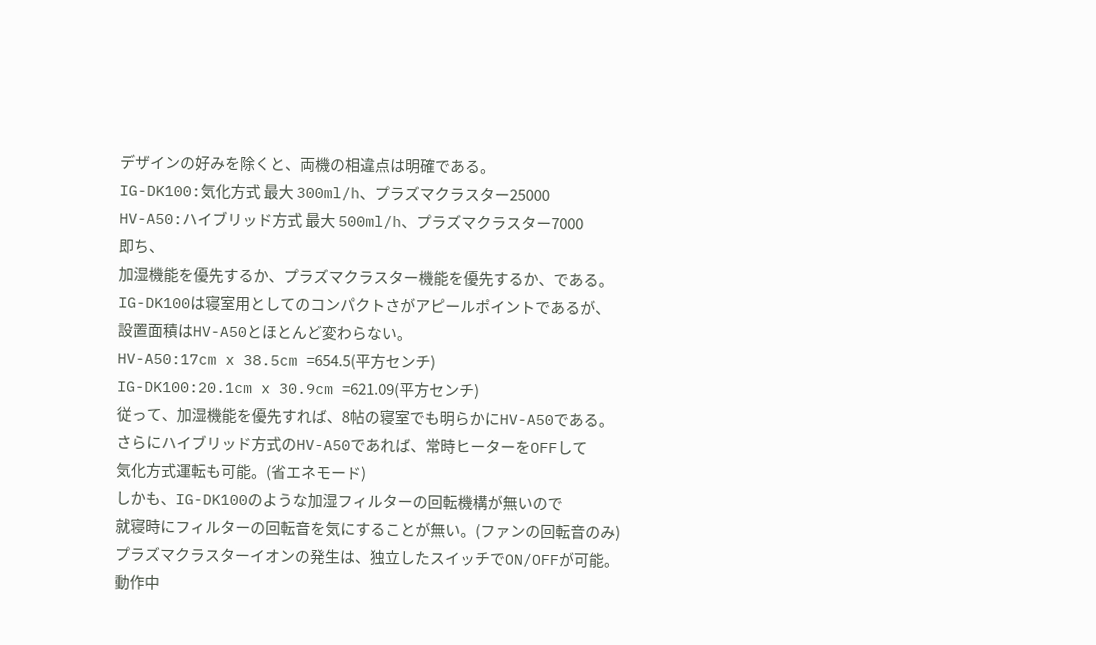デザインの好みを除くと、両機の相違点は明確である。
IG-DK100:気化方式 最大 300ml/h、プラズマクラスター25000
HV-A50:ハイブリッド方式 最大 500ml/h、プラズマクラスター7000
即ち、
加湿機能を優先するか、プラズマクラスター機能を優先するか、である。
IG-DK100は寝室用としてのコンパクトさがアピールポイントであるが、
設置面積はHV-A50とほとんど変わらない。
HV-A50:17cm x 38.5cm =654.5(平方センチ)
IG-DK100:20.1cm x 30.9cm =621.09(平方センチ)
従って、加湿機能を優先すれば、8帖の寝室でも明らかにHV-A50である。
さらにハイブリッド方式のHV-A50であれば、常時ヒーターをOFFして
気化方式運転も可能。(省エネモード)
しかも、IG-DK100のような加湿フィルターの回転機構が無いので
就寝時にフィルターの回転音を気にすることが無い。(ファンの回転音のみ)
プラズマクラスターイオンの発生は、独立したスイッチでON/OFFが可能。
動作中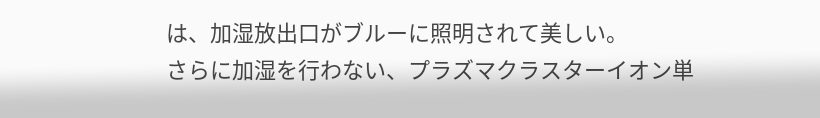は、加湿放出口がブルーに照明されて美しい。
さらに加湿を行わない、プラズマクラスターイオン単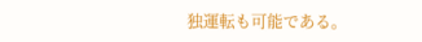独運転も可能である。